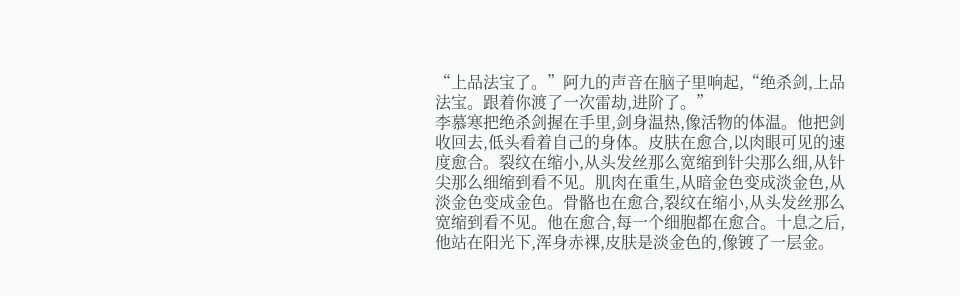“上品法宝了。”阿九的声音在脑子里响起,“绝杀剑,上品法宝。跟着你渡了一次雷劫,进阶了。”
李慕寒把绝杀剑握在手里,剑身温热,像活物的体温。他把剑收回去,低头看着自己的身体。皮肤在愈合,以肉眼可见的速度愈合。裂纹在缩小,从头发丝那么宽缩到针尖那么细,从针尖那么细缩到看不见。肌肉在重生,从暗金色变成淡金色,从淡金色变成金色。骨骼也在愈合,裂纹在缩小,从头发丝那么宽缩到看不见。他在愈合,每一个细胞都在愈合。十息之后,他站在阳光下,浑身赤裸,皮肤是淡金色的,像镀了一层金。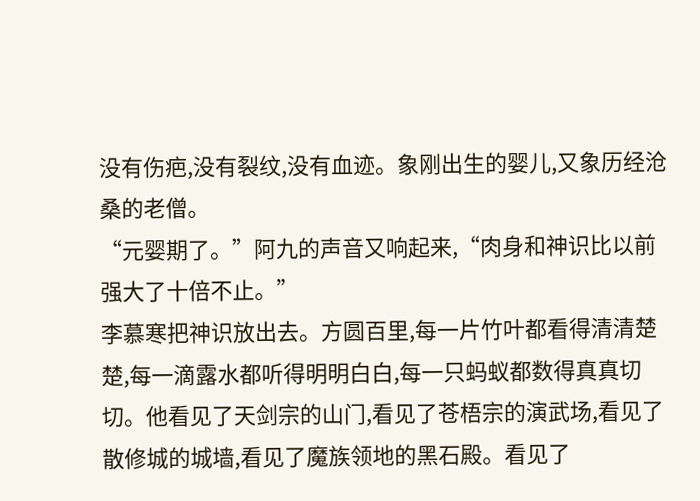没有伤疤,没有裂纹,没有血迹。象刚出生的婴儿,又象历经沧桑的老僧。
“元婴期了。”阿九的声音又响起来,“肉身和神识比以前强大了十倍不止。”
李慕寒把神识放出去。方圆百里,每一片竹叶都看得清清楚楚,每一滴露水都听得明明白白,每一只蚂蚁都数得真真切切。他看见了天剑宗的山门,看见了苍梧宗的演武场,看见了散修城的城墙,看见了魔族领地的黑石殿。看见了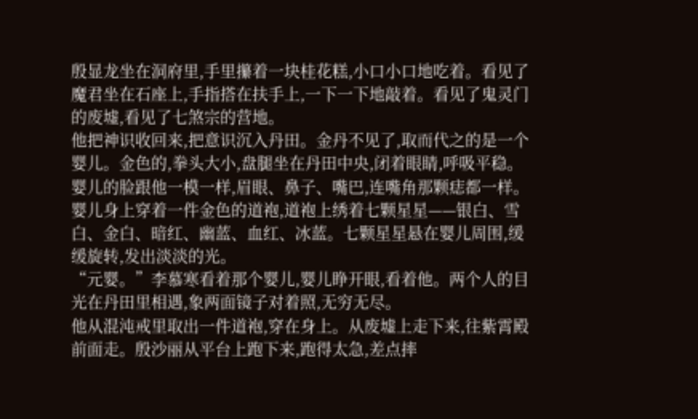殷显龙坐在洞府里,手里攥着一块桂花糕,小口小口地吃着。看见了魔君坐在石座上,手指搭在扶手上,一下一下地敲着。看见了鬼灵门的废墟,看见了七煞宗的营地。
他把神识收回来,把意识沉入丹田。金丹不见了,取而代之的是一个婴儿。金色的,拳头大小,盘腿坐在丹田中央,闭着眼睛,呼吸平稳。婴儿的脸跟他一模一样,眉眼、鼻子、嘴巴,连嘴角那颗痣都一样。婴儿身上穿着一件金色的道袍,道袍上绣着七颗星星——银白、雪白、金白、暗红、幽蓝、血红、冰蓝。七颗星星悬在婴儿周围,缓缓旋转,发出淡淡的光。
“元婴。”李慕寒看着那个婴儿,婴儿睁开眼,看着他。两个人的目光在丹田里相遇,象两面镜子对着照,无穷无尽。
他从混沌戒里取出一件道袍,穿在身上。从废墟上走下来,往紫霄殿前面走。殷沙丽从平台上跑下来,跑得太急,差点摔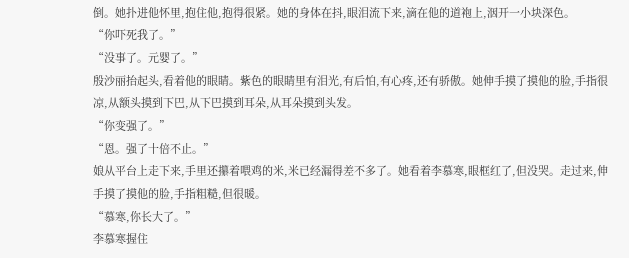倒。她扑进他怀里,抱住他,抱得很紧。她的身体在抖,眼泪流下来,滴在他的道袍上,洇开一小块深色。
“你吓死我了。”
“没事了。元婴了。”
殷沙丽抬起头,看着他的眼睛。紫色的眼睛里有泪光,有后怕,有心疼,还有骄傲。她伸手摸了摸他的脸,手指很凉,从额头摸到下巴,从下巴摸到耳朵,从耳朵摸到头发。
“你变强了。”
“恩。强了十倍不止。”
娘从平台上走下来,手里还攥着喂鸡的米,米已经漏得差不多了。她看着李慕寒,眼框红了,但没哭。走过来,伸手摸了摸他的脸,手指粗糙,但很暖。
“慕寒,你长大了。”
李慕寒握住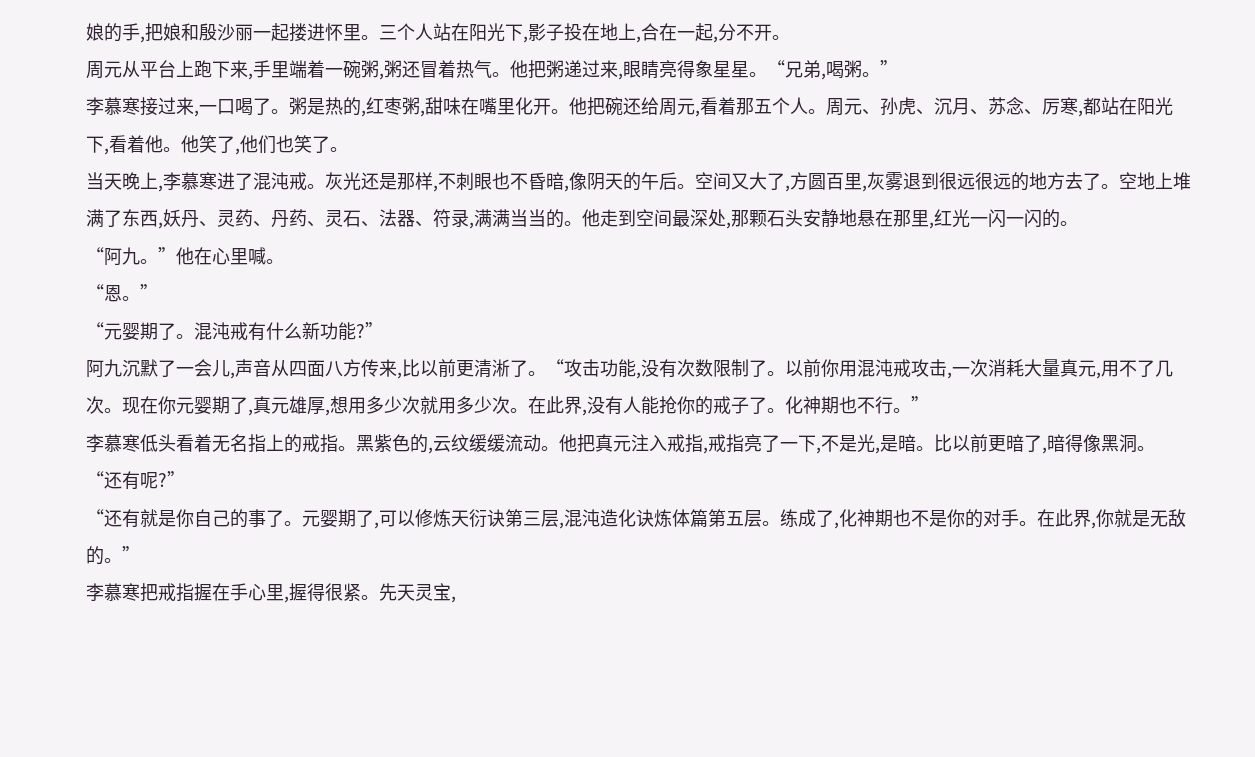娘的手,把娘和殷沙丽一起搂进怀里。三个人站在阳光下,影子投在地上,合在一起,分不开。
周元从平台上跑下来,手里端着一碗粥,粥还冒着热气。他把粥递过来,眼睛亮得象星星。“兄弟,喝粥。”
李慕寒接过来,一口喝了。粥是热的,红枣粥,甜味在嘴里化开。他把碗还给周元,看着那五个人。周元、孙虎、沉月、苏念、厉寒,都站在阳光下,看着他。他笑了,他们也笑了。
当天晚上,李慕寒进了混沌戒。灰光还是那样,不刺眼也不昏暗,像阴天的午后。空间又大了,方圆百里,灰雾退到很远很远的地方去了。空地上堆满了东西,妖丹、灵药、丹药、灵石、法器、符录,满满当当的。他走到空间最深处,那颗石头安静地悬在那里,红光一闪一闪的。
“阿九。”他在心里喊。
“恩。”
“元婴期了。混沌戒有什么新功能?”
阿九沉默了一会儿,声音从四面八方传来,比以前更清淅了。“攻击功能,没有次数限制了。以前你用混沌戒攻击,一次消耗大量真元,用不了几次。现在你元婴期了,真元雄厚,想用多少次就用多少次。在此界,没有人能抢你的戒子了。化神期也不行。”
李慕寒低头看着无名指上的戒指。黑紫色的,云纹缓缓流动。他把真元注入戒指,戒指亮了一下,不是光,是暗。比以前更暗了,暗得像黑洞。
“还有呢?”
“还有就是你自己的事了。元婴期了,可以修炼天衍诀第三层,混沌造化诀炼体篇第五层。练成了,化神期也不是你的对手。在此界,你就是无敌的。”
李慕寒把戒指握在手心里,握得很紧。先天灵宝,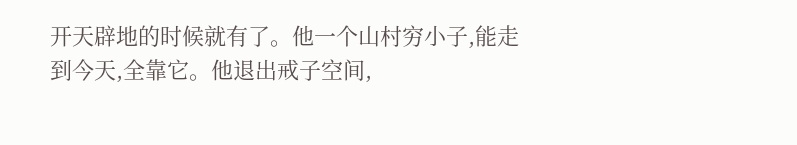开天辟地的时候就有了。他一个山村穷小子,能走到今天,全靠它。他退出戒子空间,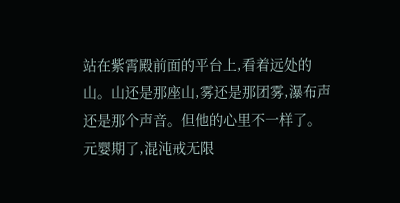站在紫霄殿前面的平台上,看着远处的山。山还是那座山,雾还是那团雾,瀑布声还是那个声音。但他的心里不一样了。元婴期了,混沌戒无限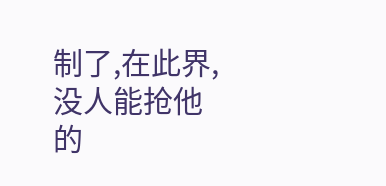制了,在此界,没人能抢他的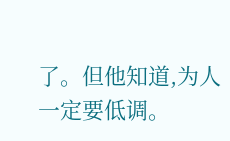了。但他知道,为人一定要低调。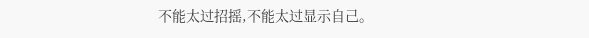不能太过招摇,不能太过显示自己。